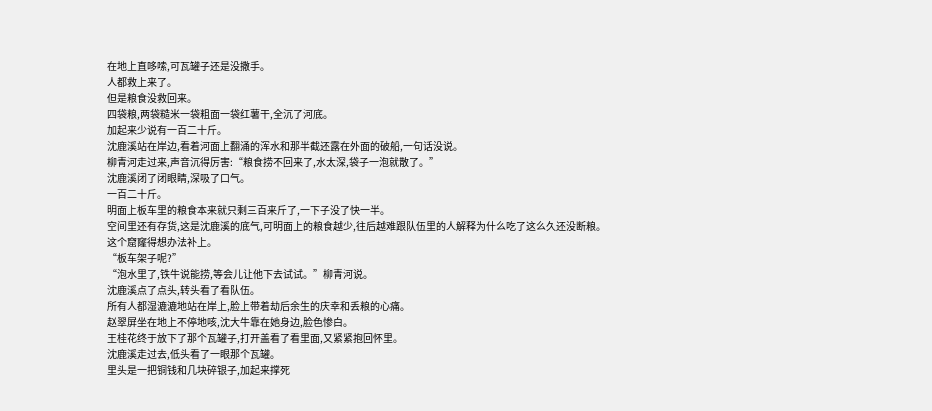在地上直哆嗦,可瓦罐子还是没撒手。
人都救上来了。
但是粮食没救回来。
四袋粮,两袋糙米一袋粗面一袋红薯干,全沉了河底。
加起来少说有一百二十斤。
沈鹿溪站在岸边,看着河面上翻涌的浑水和那半截还露在外面的破船,一句话没说。
柳青河走过来,声音沉得厉害:“粮食捞不回来了,水太深,袋子一泡就散了。”
沈鹿溪闭了闭眼睛,深吸了口气。
一百二十斤。
明面上板车里的粮食本来就只剩三百来斤了,一下子没了快一半。
空间里还有存货,这是沈鹿溪的底气,可明面上的粮食越少,往后越难跟队伍里的人解释为什么吃了这么久还没断粮。
这个窟窿得想办法补上。
“板车架子呢?”
“泡水里了,铁牛说能捞,等会儿让他下去试试。”柳青河说。
沈鹿溪点了点头,转头看了看队伍。
所有人都湿漉漉地站在岸上,脸上带着劫后余生的庆幸和丢粮的心痛。
赵翠屏坐在地上不停地咳,沈大牛靠在她身边,脸色惨白。
王桂花终于放下了那个瓦罐子,打开盖看了看里面,又紧紧抱回怀里。
沈鹿溪走过去,低头看了一眼那个瓦罐。
里头是一把铜钱和几块碎银子,加起来撑死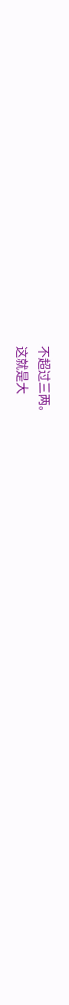不超过三两。
这就是大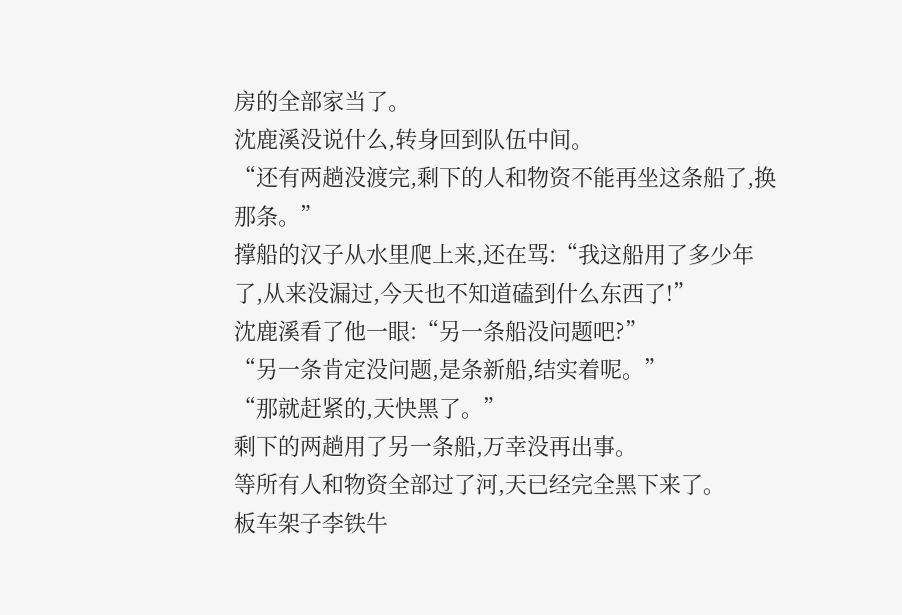房的全部家当了。
沈鹿溪没说什么,转身回到队伍中间。
“还有两趟没渡完,剩下的人和物资不能再坐这条船了,换那条。”
撑船的汉子从水里爬上来,还在骂:“我这船用了多少年了,从来没漏过,今天也不知道磕到什么东西了!”
沈鹿溪看了他一眼:“另一条船没问题吧?”
“另一条肯定没问题,是条新船,结实着呢。”
“那就赶紧的,天快黑了。”
剩下的两趟用了另一条船,万幸没再出事。
等所有人和物资全部过了河,天已经完全黑下来了。
板车架子李铁牛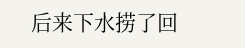后来下水捞了回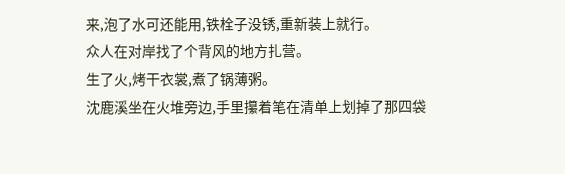来,泡了水可还能用,铁栓子没锈,重新装上就行。
众人在对岸找了个背风的地方扎营。
生了火,烤干衣裳,煮了锅薄粥。
沈鹿溪坐在火堆旁边,手里攥着笔在清单上划掉了那四袋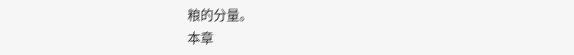粮的分量。
本章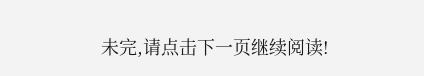未完,请点击下一页继续阅读!